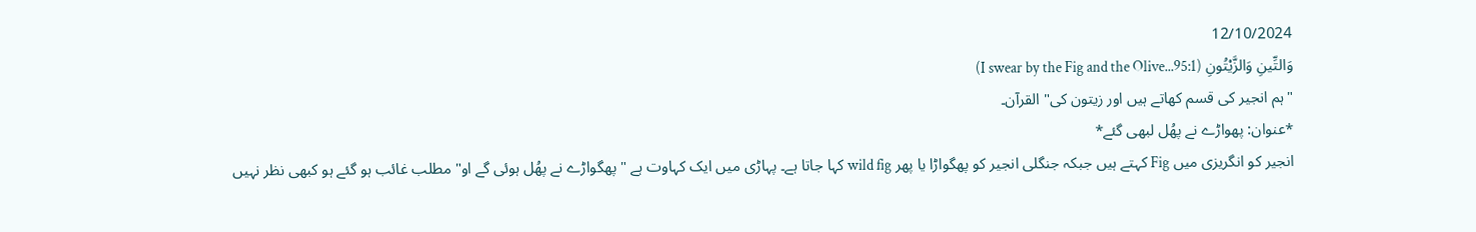12/10/2024
وَالتِّينِ وَالزَّيْتُونِ (I swear by the Fig and the Olive...95:1)
"ہم انجیر کی قسم کھاتے ہیں اور زیتون کی" القرآن۔
*عنوان: پھواڑے نے پھُل لبھی گئے*
انجیر کو انگریزی میں Fig کہتے ہیں جبکہ جنگلی انجیر کو پھگواڑا یا پھر wild fig کہا جاتا ہے۔ پہاڑی میں ایک کہاوت ہے " پھگواڑے نے پھُل ہوئی گے او" مطلب غائب ہو گئے ہو کبھی نظر نہیں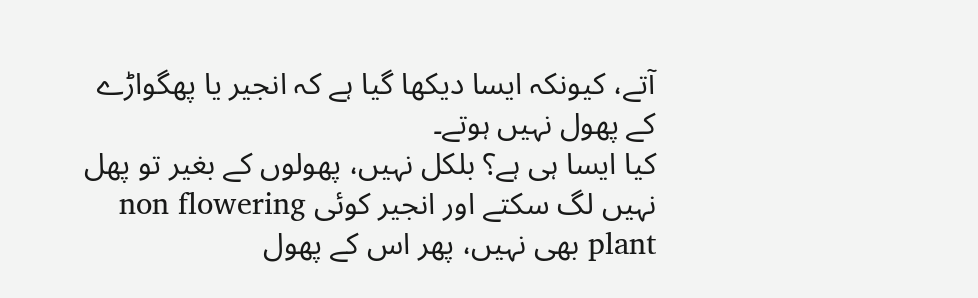آتے، کیونکہ ایسا دیکھا گیا ہے کہ انجیر یا پھگواڑے کے پھول نہیں ہوتے۔
کیا ایسا ہی ہے؟ بلکل نہیں، پھولوں کے بغیر تو پھل نہیں لگ سکتے اور انجیر کوئی non flowering plant بھی نہیں، پھر اس کے پھول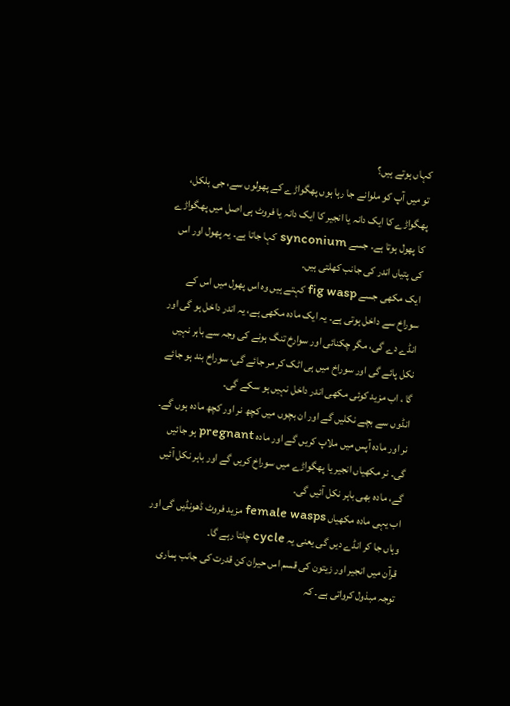کہاں ہوتے ہیں؟
تو میں آپ کو ملوانے جا رہا ہوں پھگواڑے کے پھولوں سے، جی بلکل، پھگواڑے کا ایک دانہ یا انجیر کا ایک دانہ یا فروٹ ہی اصل میں پھگواڑے کا پھول ہوتا ہے۔ جسے synconium کہا جاتا ہے۔ یہ پھول اور اس کی پتیاں اندر کی جانب کھلتی ہیں۔
ایک مکھی جسے fig wasp کہتے ہیں وہ اس پھول میں اس کے سوراخ سے داخل ہوتی ہے۔ یہ ایک مادہ مکھی ہے، یہ اندر داخل ہو گی اور انڈے دے گی، مگر چکنائی اور سوارخ تنگ ہونے کی وجہ سے باہر نہیں نکل پائے گی اور سوراخ میں ہی اٹک کر مر جائے گی، سوراخ بند ہو جائے گا ، اب مزید کوئی مکھی اندر داخل نہیں ہو سکے گی۔
انڈوں سے بچے نکلیں گے اور ان بچوں میں کچھ نر اور کچھ مادہ ہوں گے۔
نر اور مادہ آپس میں ملاپ کریں گے اور مادہ pregnant ہو جائیں گی۔ نر مکھیاں انجیر یا پھگواڑے میں سوراخ کریں گے اور باہر نکل آئیں گے، مادہ بھی باہر نکل آئیں گی۔
اب یہی مادہ مکھیاں female wasps مزید فروٹ ڈھونڈیں گی اور وہاں جا کر انڈے دیں گی یعنی یہ cycle چلتا رہے گا۔
قرآن میں انجیر اور زیتون کی قسم اس حیران کن قدرت کی جانب ہماری توجہ مبذول کرواتی ہے۔ کہ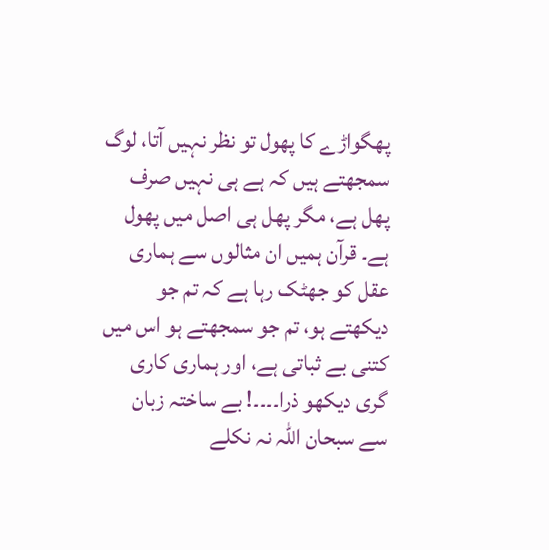پھگواڑے کا پھول تو نظر نہیں آتا، لوگ سمجھتے ہیں کہ ہے ہی نہیں صرف پھل ہے، مگر پھل ہی اصل میں پھول ہے۔ قرآن ہمیں ان مثالوں سے ہماری عقل کو جھٹک رہا ہے کہ تم جو دیکھتے ہو، تم جو سمجھتے ہو اس میں کتنی بے ثباتی ہے، اور ہماری کاری گری دیکھو ذرا۔۔۔۔! بے ساختہ زبان سے سبحان اللہ نہ نکلے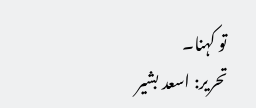تو کہنا۔
تحریر: اسعد بشیر